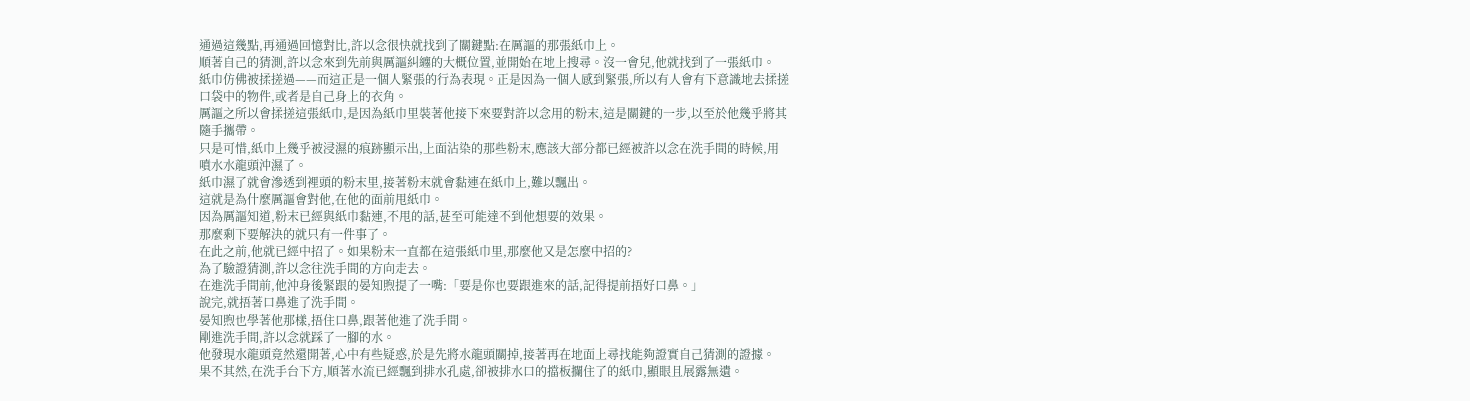通過這幾點,再通過回憶對比,許以念很快就找到了關鍵點:在厲謳的那張紙巾上。
順著自己的猜測,許以念來到先前與厲謳糾纏的大概位置,並開始在地上搜尋。沒一會兒,他就找到了一張紙巾。
紙巾仿佛被揉搓過——而這正是一個人緊張的行為表現。正是因為一個人感到緊張,所以有人會有下意識地去揉搓口袋中的物件,或者是自己身上的衣角。
厲謳之所以會揉搓這張紙巾,是因為紙巾里裝著他接下來要對許以念用的粉末,這是關鍵的一步,以至於他幾乎將其隨手攜帶。
只是可惜,紙巾上幾乎被浸濕的痕跡顯示出,上面沾染的那些粉末,應該大部分都已經被許以念在洗手間的時候,用噴水水龍頭沖濕了。
紙巾濕了就會滲透到裡頭的粉末里,接著粉末就會黏連在紙巾上,難以飄出。
這就是為什麼厲謳會對他,在他的面前甩紙巾。
因為厲謳知道,粉末已經與紙巾黏連,不甩的話,甚至可能達不到他想要的效果。
那麼剩下要解決的就只有一件事了。
在此之前,他就已經中招了。如果粉末一直都在這張紙巾里,那麼他又是怎麼中招的?
為了驗證猜測,許以念往洗手間的方向走去。
在進洗手間前,他沖身後緊跟的晏知煦提了一嘴:「要是你也要跟進來的話,記得提前捂好口鼻。」
說完,就捂著口鼻進了洗手間。
晏知煦也學著他那樣,捂住口鼻,跟著他進了洗手間。
剛進洗手間,許以念就踩了一腳的水。
他發現水龍頭竟然還開著,心中有些疑惑,於是先將水龍頭關掉,接著再在地面上尋找能夠證實自己猜測的證據。
果不其然,在洗手台下方,順著水流已經飄到排水孔處,卻被排水口的擋板攔住了的紙巾,顯眼且展露無遺。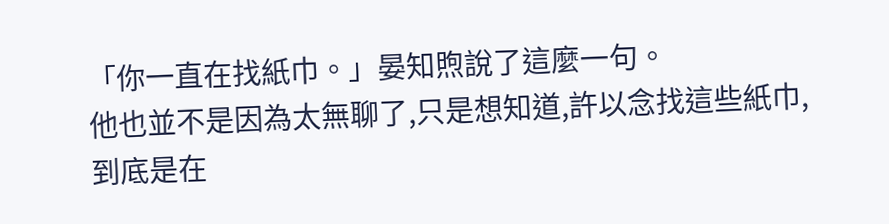「你一直在找紙巾。」晏知煦說了這麼一句。
他也並不是因為太無聊了,只是想知道,許以念找這些紙巾,到底是在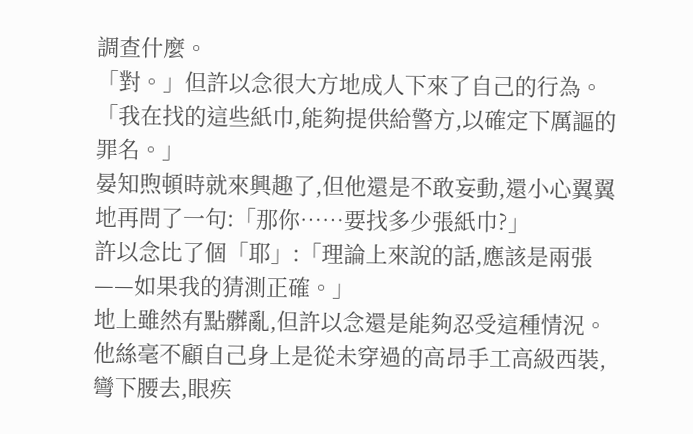調查什麼。
「對。」但許以念很大方地成人下來了自己的行為。「我在找的這些紙巾,能夠提供給警方,以確定下厲謳的罪名。」
晏知煦頓時就來興趣了,但他還是不敢妄動,還小心翼翼地再問了一句:「那你……要找多少張紙巾?」
許以念比了個「耶」:「理論上來說的話,應該是兩張——如果我的猜測正確。」
地上雖然有點髒亂,但許以念還是能夠忍受這種情況。
他絲毫不顧自己身上是從未穿過的高昂手工高級西裝,彎下腰去,眼疾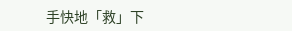手快地「救」下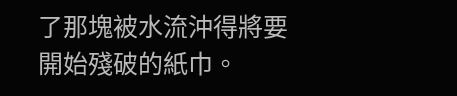了那塊被水流沖得將要開始殘破的紙巾。